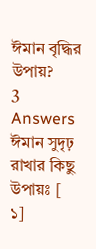ঈমান বৃদ্ধির উপায়?
3 Answers
ঈমান সুদৃঢ় রাখার কিছু উপায়ঃ [ ১]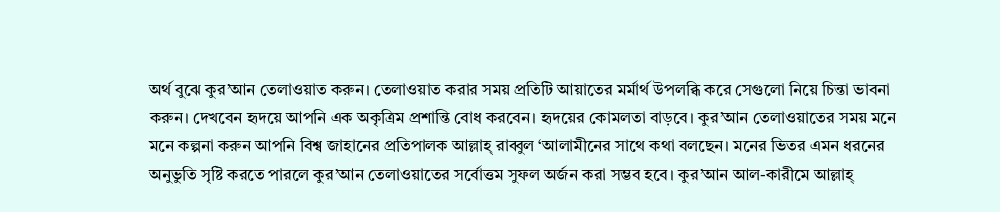অর্থ বুঝে কুর’আন তেলাওয়াত করুন। তেলাওয়াত করার সময় প্রতিটি আয়াতের মর্মার্থ উপলব্ধি করে সেগুলো নিয়ে চিন্তা ভাবনা করুন। দেখবেন হৃদয়ে আপনি এক অকৃত্রিম প্রশান্তি বোধ করবেন। হৃদয়ের কোমলতা বাড়বে। কুর’আন তেলাওয়াতের সময় মনে মনে কল্পনা করুন আপনি বিশ্ব জাহানের প্রতিপালক আল্লাহ্ রাব্বুল ‘আলামীনের সাথে কথা বলছেন। মনের ভিতর এমন ধরনের অনুভুতি সৃষ্টি করতে পারলে কুর’আন তেলাওয়াতের সর্বোত্তম সুফল অর্জন করা সম্ভব হবে। কুর’আন আল-কারীমে আল্লাহ্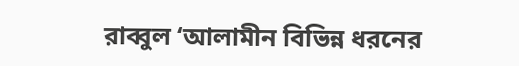রাব্বুল ‘আলামীন বিভিন্ন ধরনের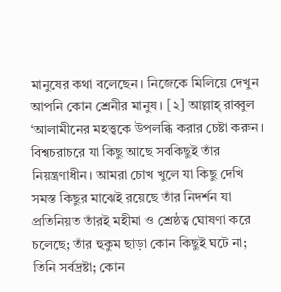মানুষের কথা বলেছেন। নিজেকে মিলিয়ে দেখুন আপনি কোন শ্রেনীর মানুষ। [২] আল্লাহ্ রাব্বুল ‘আলামীনের মহত্ত্বকে উপলব্ধি করার চেষ্টা করুন। বিশ্বচরাচরে যা কিছু আছে সবকিছুই তাঁর নিয়ন্ত্রণাধীন। আমরা চোখ খুলে যা কিছু দেখি সমস্ত কিছুর মাঝেই রয়েছে তাঁর নিদর্শন যা প্রতিনিয়ত তাঁরই মহীমা ও শ্রেষ্ঠত্ব ঘোষণা করে চলেছে; তাঁর হুকুম ছাড়া কোন কিছুই ঘটে না; তিনি সর্বদ্রষ্টা; কোন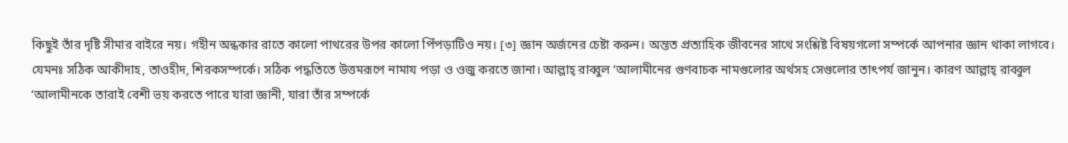কিছুই তাঁর দৃষ্টি সীমার বাইরে নয়। গহীন অন্ধকার রাতে কালো পাথরের উপর কালো পিঁপড়াটিও নয়। [৩] জ্ঞান অর্জনের চেষ্টা করুন। অন্তত প্রত্যাহিক জীবনের সাথে সংশ্লিষ্ট বিষয়গলো সম্পর্কে আপনার জ্ঞান থাকা লাগবে। যেমনঃ সঠিক আকীদাহ, তাওহীদ, শিরকসম্পর্কে। সঠিক পদ্ধতিতে উত্তমরূপে নামায পড়া ও ওজু করতে জানা। আল্লাহ্ রাব্বুল ‘আলামীনের গুণবাচক নামগুলোর অর্থসহ সেগুলোর তাৎপর্য জানুন। কারণ আল্লাহ্ রাব্বুল ‘আলামীনকে তারাই বেশী ভয় করতে পারে যারা জ্ঞানী, যারা তাঁর সম্পর্কে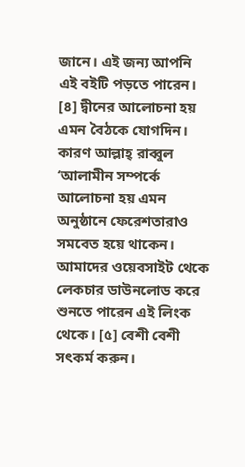জানে। এই জন্য আপনি এই বইটি পড়তে পারেন। [৪] দ্বীনের আলোচনা হয় এমন বৈঠকে যোগদিন। কারণ আল্লাহ্ রাব্বুল ‘আলামীন সম্পর্কে আলোচনা হয় এমন অনুষ্ঠানে ফেরেশতারাও সমবেত হয়ে থাকেন। আমাদের ওয়েবসাইট থেকে লেকচার ডাউনলোড করে শুনতে পারেন এই লিংক থেকে। [৫] বেশী বেশী সৎকর্ম করুন।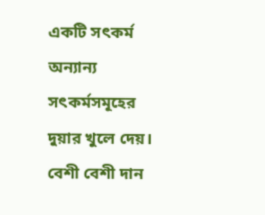একটি সৎকর্ম অন্যান্য সৎকর্মসমূহের দুয়ার খুলে দেয়। বেশী বেশী দান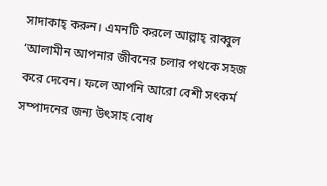সাদাকাহ্ করুন। এমনটি করলে আল্লাহ্ রাব্বুল ‘আলামীন আপনার জীবনের চলার পথকে সহজ করে দেবেন। ফলে আপনি আরো বেশী সৎকর্ম সম্পাদনের জন্য উৎসাহ বোধ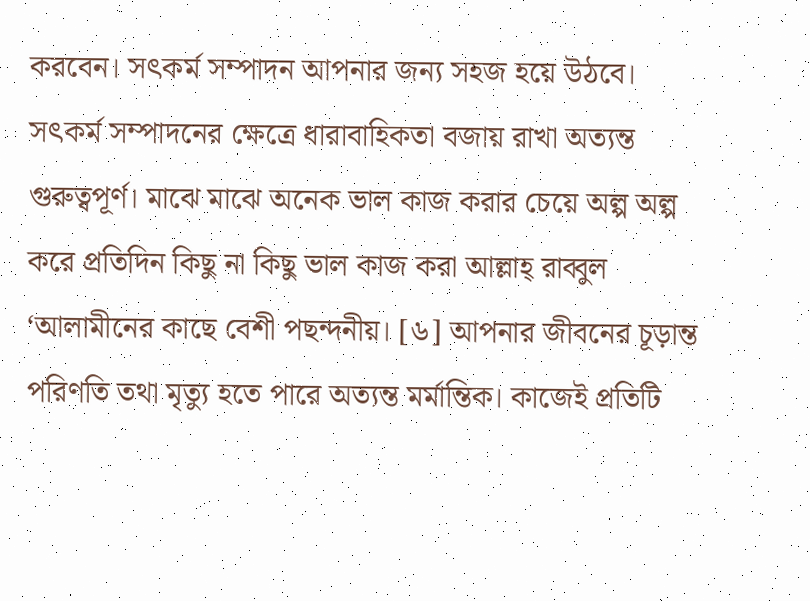করবেন। সৎকর্ম সম্পাদন আপনার জন্য সহজ হয়ে উঠবে। সৎকর্ম সম্পাদনের ক্ষেত্রে ধারাবাহিকতা বজায় রাখা অত্যন্ত গুরুত্বপূর্ণ। মাঝে মাঝে অনেক ভাল কাজ করার চেয়ে অল্প অল্প করে প্রতিদিন কিছু না কিছু ভাল কাজ করা আল্লাহ্ রাব্বুল ‘আলামীনের কাছে বেশী পছন্দনীয়। [৬] আপনার জীবনের চূড়ান্ত পরিণতি তথা মৃত্যু হতে পারে অত্যন্ত মর্মান্তিক। কাজেই প্রতিটি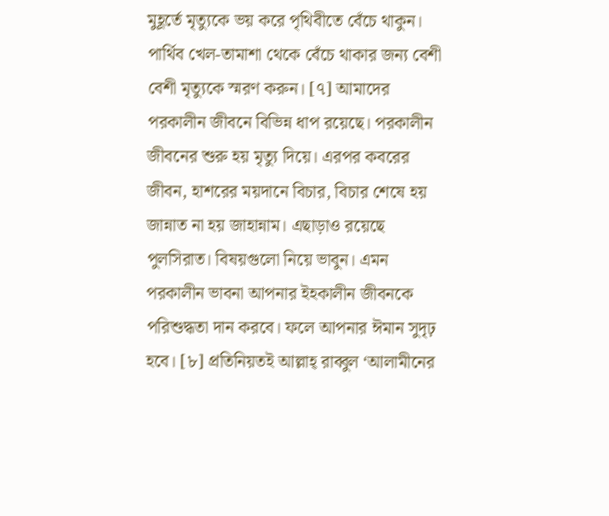মুহূর্তে মৃত্যুকে ভয় করে পৃথিবীতে বেঁচে থাকুন। পার্থিব খেল-তামাশা থেকে বেঁচে থাকার জন্য বেশী বেশী মৃত্যুকে স্মরণ করুন। [৭] আমাদের পরকালীন জীবনে বিভিন্ন ধাপ রয়েছে। পরকালীন জীবনের শুরু হয় মৃত্যু দিয়ে। এরপর কবরের জীবন, হাশরের ময়দানে বিচার, বিচার শেষে হয় জান্নাত না হয় জাহান্নাম। এছাড়াও রয়েছে পুলসিরাত। বিষয়গুলো নিয়ে ভাবুন। এমন পরকালীন ভাবনা আপনার ইহকালীন জীবনকে পরিশুদ্ধতা দান করবে। ফলে আপনার ঈমান সুদৃঢ় হবে। [৮] প্রতিনিয়তই আল্লাহ্ রাব্বুল ‘আলামীনের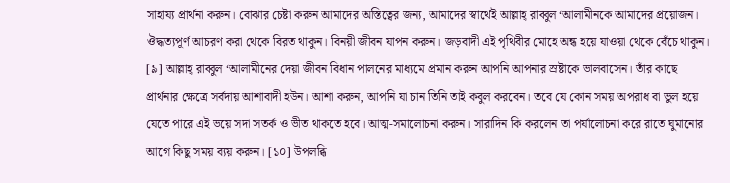সাহায্য প্রার্থনা করুন। বোঝার চেষ্টা করুন আমাদের অস্তিত্বের জন্য, আমাদের স্বার্থেই আল্লাহ্ রাব্বুল ‘আলামীনকে আমাদের প্রয়োজন। ঔদ্ধত্যপূর্ণ আচরণ করা থেকে বিরত থাকুন। বিনয়ী জীবন যাপন করুন। জড়বাদী এই পৃথিবীর মোহে অন্ধ হয়ে যাওয়া থেকে বেঁচে থাকুন। [৯] আল্লাহ্ রাব্বুল ‘আলামীনের দেয়া জীবন বিধান পালনের মাধ্যমে প্রমান করুন আপনি আপনার স্রষ্টাকে ভালবাসেন। তাঁর কাছে প্রার্থনার ক্ষেত্রে সর্বদায় আশাবাদী হউন। আশা করুন, আপনি যা চান তিনি তাই কবুল করবেন। তবে যে কোন সময় অপরাধ বা ভুল হয়ে যেতে পারে এই ভয়ে সদা সতর্ক ও ভীত থাকতে হবে। আত্ম-সমালোচনা করুন। সারাদিন কি করলেন তা পর্যালোচনা করে রাতে ঘুমানোর আগে কিছু সময় ব্যয় করুন। [১০] উপলব্ধি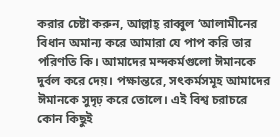করার চেষ্টা করুন, আল্লাহ্ রাব্বুল ‘আলামীনের বিধান অমান্য করে আমারা যে পাপ করি তার পরিণতি কি। আমাদের মন্দকর্মগুলো ঈমানকে দুর্বল করে দেয়। পক্ষান্তরে, সৎকর্মসমূহ আমাদের ঈমানকে সুদৃঢ় করে তোলে। এই বিশ্ব চরাচরে কোন কিছুই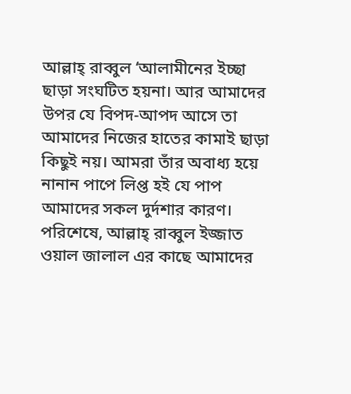আল্লাহ্ রাব্বুল ‘আলামীনের ইচ্ছা ছাড়া সংঘটিত হয়না। আর আমাদের উপর যে বিপদ-আপদ আসে তা আমাদের নিজের হাতের কামাই ছাড়া কিছুই নয়। আমরা তাঁর অবাধ্য হয়ে নানান পাপে লিপ্ত হই যে পাপ আমাদের সকল দুর্দশার কারণ। পরিশেষে, আল্লাহ্ রাব্বুল ইজ্জাত ওয়াল জালাল এর কাছে আমাদের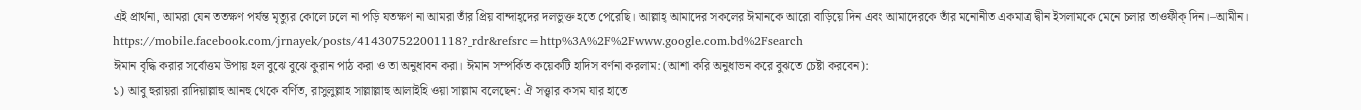এই প্রার্থনা, আমরা যেন ততক্ষণ পর্যন্ত মৃত্যুর কোলে ঢলে না পড়ি যতক্ষণ না আমরা তাঁর প্রিয় বান্দাহ্দের দলভুক্ত হতে পেরেছি। আল্লাহ্ আমাদের সকলের ঈমানকে আরো বাড়িয়ে দিন এবং আমাদেরকে তাঁর মনোনীত একমাত্র দ্বীন ইসলামকে মেনে চলার তাওফীক্ দিন।–আমীন।
https://mobile.facebook.com/jrnayek/posts/414307522001118?_rdr&refsrc=http%3A%2F%2Fwww.google.com.bd%2Fsearch
ঈমান বৃদ্ধি করার সর্বোত্তম উপায় হল বুঝে বুঝে কুরান পাঠ করা ও তা অনুধাবন করা। ঈমান সম্পর্কিত কয়েকটি হাদিস বর্ণনা করলাম: (আশা করি অনুধাভন করে বুঝতে চেষ্টা করবেন):
১) আবু হুরায়রা রাদিয়াল্লাহু আনহু থেকে বর্ণিত, রাসুলুল্লাহ সাল্লাল্লাহু আলাইহি ওয়া সাল্লাম বলেছেন: ঐ সত্ত্বার কসম যার হাতে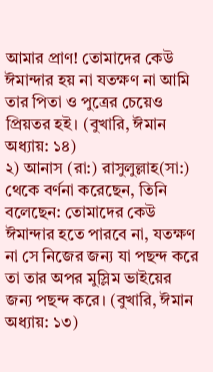আমার প্রাণ! তোমাদের কেউ ঈমান্দার হয় না যতক্ষণ না আমি তার পিতা ও পুত্রের চেয়েও প্রিয়তর হই। (বুখারি, ঈমান অধ্যায়: ১৪)
২) আনাস (রা:) রাসুলুল্লাহ(সা:) থেকে বর্ণনা করেছেন, তিনি বলেছেন: তোমাদের কেউ ঈমান্দার হতে পারবে না, যতক্ষণ না সে নিজের জন্য যা পছন্দ করে তা তার অপর মুস্লিম ভাইয়ের জন্য পছন্দ করে। (বুখারি, ঈমান অধ্যায়: ১৩)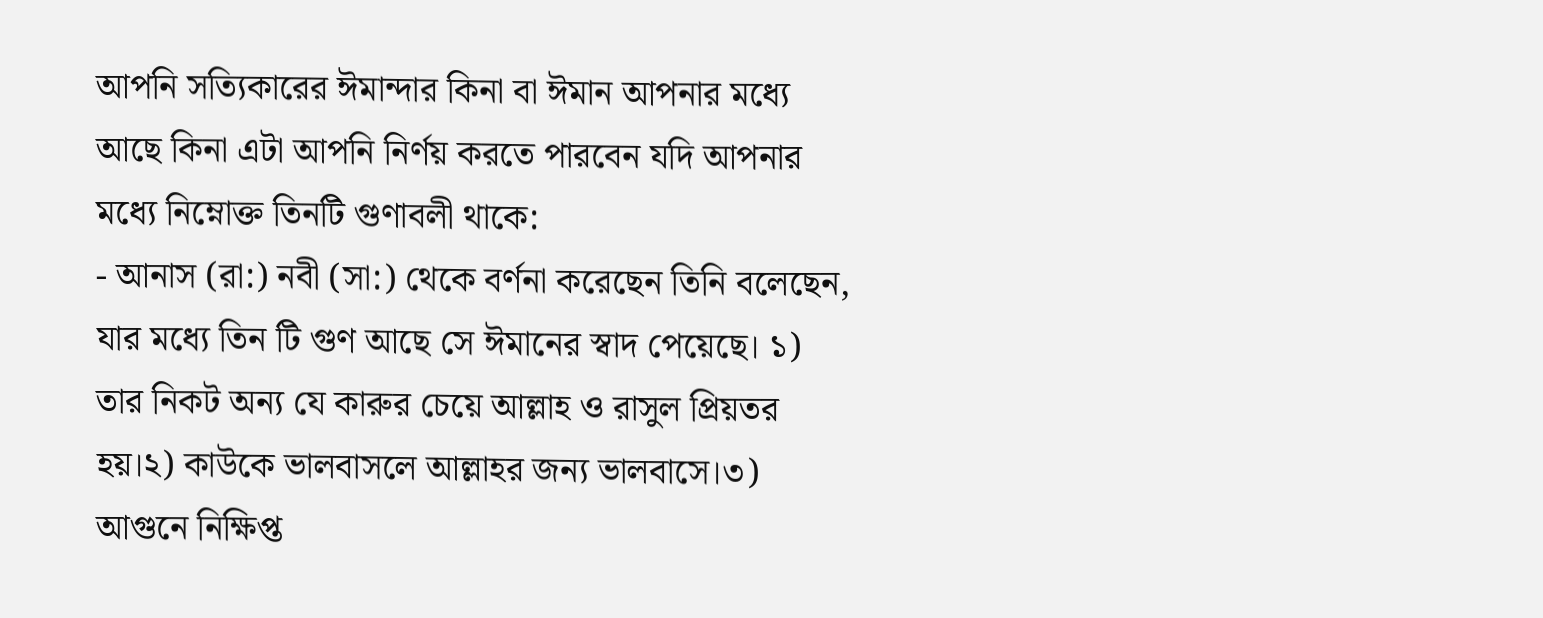আপনি সত্যিকারের ঈমান্দার কিনা বা ঈমান আপনার মধ্যে আছে কিনা এটা আপনি নির্ণয় করতে পারবেন যদি আপনার মধ্যে নিম্নোক্ত তিনটি গুণাবলী থাকে:
- আনাস (রা:) নবী (সা:) থেকে বর্ণনা করেছেন তিনি বলেছেন, যার মধ্যে তিন টি গুণ আছে সে ঈমানের স্বাদ পেয়েছে। ১) তার নিকট অন্য যে কারুর চেয়ে আল্লাহ ও রাসুল প্রিয়তর হয়।২) কাউকে ভালবাসলে আল্লাহর জন্য ভালবাসে।৩) আগুনে নিক্ষিপ্ত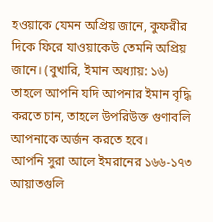হওয়াকে যেমন অপ্রিয় জানে, কুফরীর দিকে ফিরে যাওয়াকেউ তেমনি অপ্রিয় জানে। (বুখারি, ইমান অধ্যায়: ১৬)
তাহলে আপনি যদি আপনার ইমান বৃদ্ধি করতে চান, তাহলে উপরিউক্ত গুণাবলি আপনাকে অর্জন করতে হবে।
আপনি সুরা আলে ইমরানের ১৬৬-১৭৩ আয়াতগুলি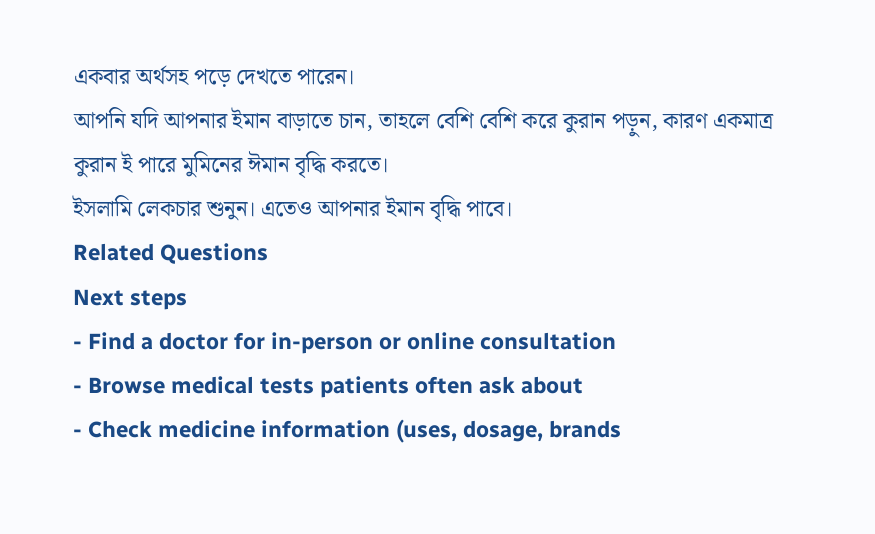একবার অর্থসহ পড়ে দেখতে পারেন।
আপনি যদি আপনার ইমান বাড়াতে চান, তাহলে বেশি বেশি করে কুরান পড়ুন, কারণ একমাত্র কুরান ই পারে মুমিনের ঈমান বৃদ্ধি করতে।
ইসলামি লেকচার শুনুন। এতেও আপনার ইমান বৃদ্ধি পাবে।
Related Questions
Next steps
- Find a doctor for in-person or online consultation
- Browse medical tests patients often ask about
- Check medicine information (uses, dosage, brands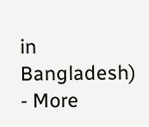in Bangladesh)
- More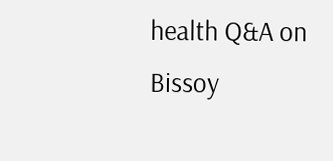health Q&A on Bissoy